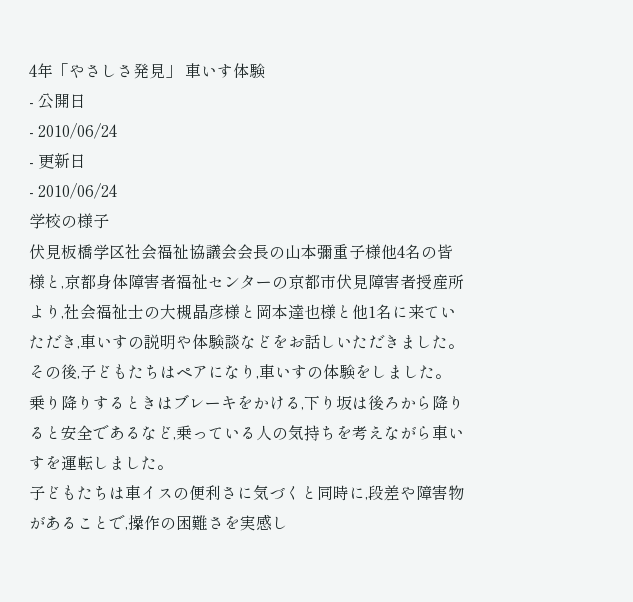4年「やさしさ発見」 車いす体験
- 公開日
- 2010/06/24
- 更新日
- 2010/06/24
学校の様子
伏見板橋学区社会福祉協議会会長の山本彌重子様他4名の皆様と,京都身体障害者福祉センターの京都市伏見障害者授産所より,社会福祉士の大槻晶彦様と岡本達也様と他1名に来ていただき,車いすの説明や体験談などをお話しいただきました。
その後,子どもたちはペアになり,車いすの体験をしました。乗り降りするときはブレーキをかける,下り坂は後ろから降りると安全であるなど,乗っている人の気持ちを考えながら車いすを運転しました。
子どもたちは車イスの便利さに気づくと同時に,段差や障害物があることで,操作の困難さを実感し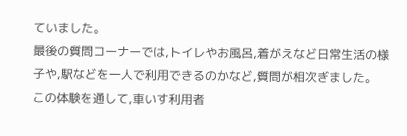ていました。
最後の質問コーナーでは,トイレやお風呂,着がえなど日常生活の様子や,駅などを一人で利用できるのかなど,質問が相次ぎました。
この体験を通して,車いす利用者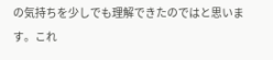の気持ちを少しでも理解できたのではと思います。これ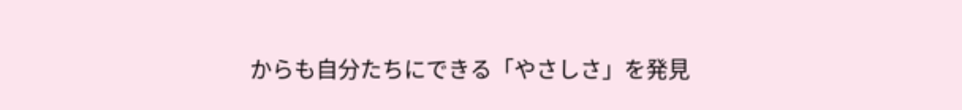からも自分たちにできる「やさしさ」を発見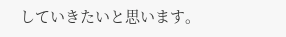していきたいと思います。